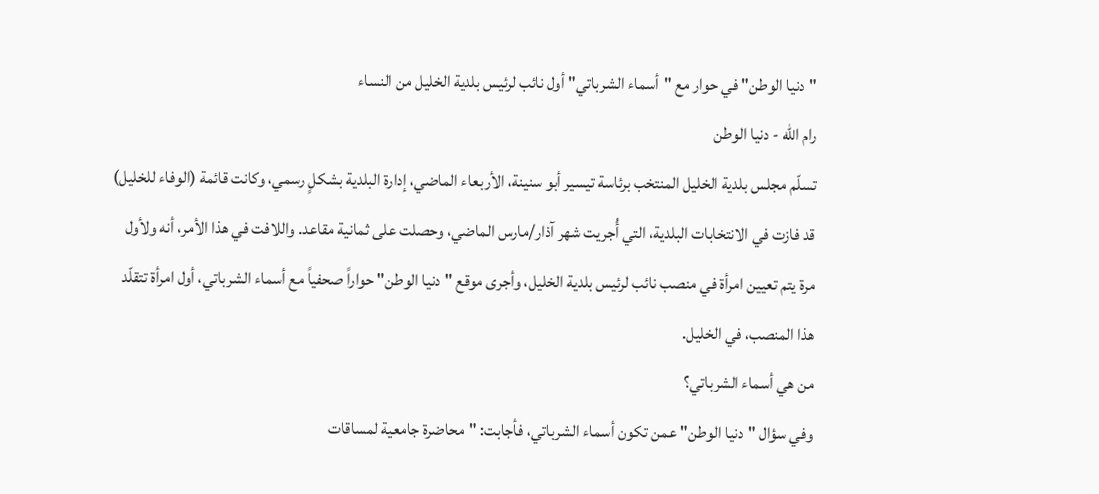"دنيا الوطن" في حوار مع "أسماء الشرباتي" أول نائب لرئيس بلدية الخليل من النساء
رام الله - دنيا الوطن
تسلّم مجلس بلدية الخليل المنتخب برئاسة تيسير أبو سنينة، الأربعاء الماضي، إدارة البلدية بشكلٍ رسمي، وكانت قائمة (الوفاء للخليل) قد فازت في الانتخابات البلدية، التي أُجريت شهر آذار/مارس الماضي، وحصلت على ثمانية مقاعد. واللافت في هذا الأمر، أنه ولأول مرة يتم تعيين امرأة في منصب نائب لرئيس بلدية الخليل، وأجرى موقع "دنيا الوطن" حواراً صحفياً مع أسماء الشرباتي، أول امرأة تتقلّد هذا المنصب، في الخليل.
من هي أسماء الشرباتي؟
وفي سؤال "دنيا الوطن" عمن تكون أسماء الشرباتي، فأجابت: "محاضرة جامعية لمساقات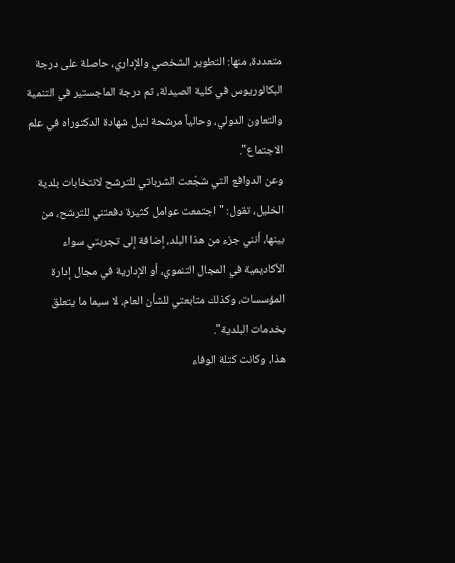متعددة، منها: التطوير الشخصي والإداري، حاصلة على درجة البكالوريوس في كلية الصيدلة، ثم درجة الماجستير في التنمية والتعاون الدولي، وحالياً مرشحة لنيل شهادة الدكتوراه في علم الاجتماع".
وعن الدوافع التي شجّعت الشرباتي للترشح لانتخابات بلدية الخليل، تقول: "اجتمعت عوامل كثيرة دفعتني للترشح، من بينها، أنني جزء من هذا البلد، إضافة إلى تجربتي سواء الأكاديمية في المجال التنموي، أو الإدارية في مجال إدارة المؤسسات، وكذلك متابعتي للشأن العام، لا سيما ما يتعلق بخدمات البلدية".
هذا، وكانت كتلة الوفاء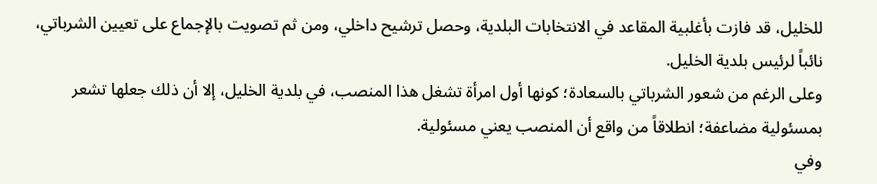للخليل، قد فازت بأغلبية المقاعد في الانتخابات البلدية، وحصل ترشيح داخلي، ومن ثم تصويت بالإجماع على تعيين الشرباتي، نائباً لرئيس بلدية الخليل.
وعلى الرغم من شعور الشرباتي بالسعادة؛ كونها أول امرأة تشغل هذا المنصب، في بلدية الخليل، إلا أن ذلك جعلها تشعر بمسئولية مضاعفة؛ انطلاقاً من واقع أن المنصب يعني مسئولية.
وفي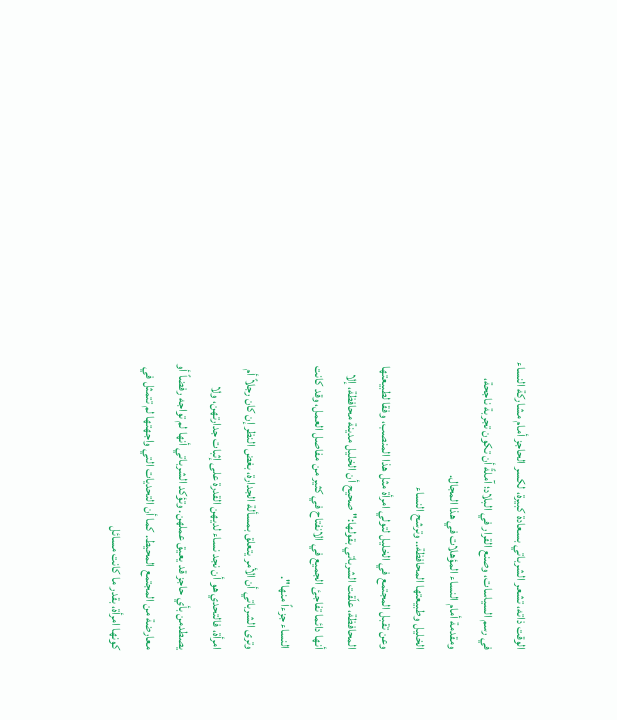الوقت ذاته، تشعر الشرباتي بسعادة كبيرة، لكسر الحاجز أمام مشاركة النساء في رسم السياسات، وصنع القرار في البلاد؛ آملةً أن تكون تجربة ناجحة، ومقدمة أمام النساء المؤهلات في هذا المجال.
الخليل وطبيعتها المحافظة.. وترشح النساء
وعن تقبل المجتمع في الخليل لتولي امرأة مثل هذا المنصب، وفقا لطبيعتها المحافظة، علّقت الشرباتي بقولها:" صحيح أن الخليل مدينة محافظة، إلا أنها دائما تفاجئ الجميع في الانفتاح في كثير من مفاصل العمل، وقد كانت النساء جزءاً منها".
وترى الشرباتي أن الأمر يتعلق بمسألة الجدارة، بغض النظر إن كان رجلاً أم امرأة، فالتحدي هو أن نجد نساء لديهن القدرة على إثبات جدارتهن، ولا يصطدمن بأي حاجز قد يعيق عملهن. وتؤكد الشرباتي أنها لم تواجه رفضاً أو معارضة من المجتمع المحيط. كما أن التحديات التي واجهتها لم تتمثل في كونها امرأة، بقدر ما كانت مسائل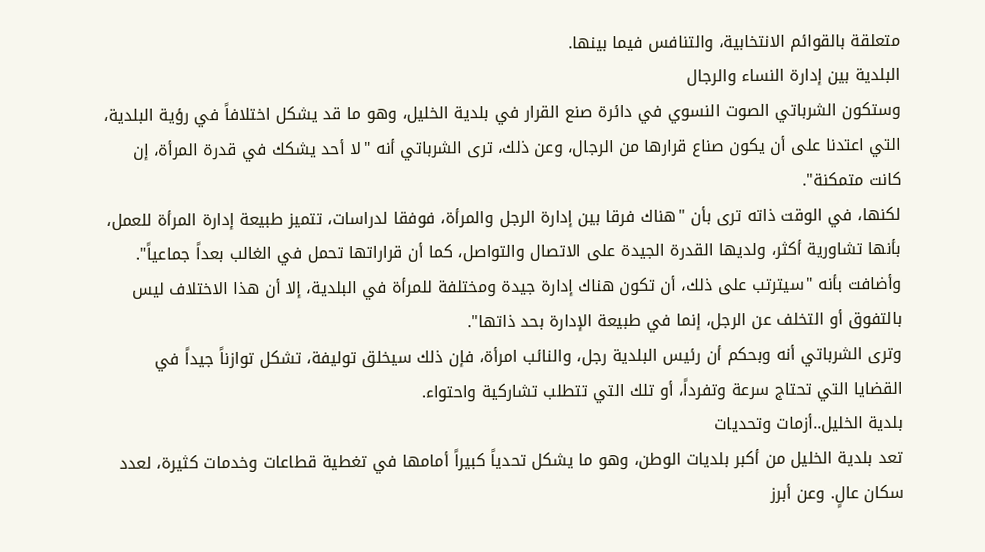متعلقة بالقوائم الانتخابية، والتنافس فيما بينها.
البلدية بين إدارة النساء والرجال
وستكون الشرباتي الصوت النسوي في دائرة صنع القرار في بلدية الخليل، وهو ما قد يشكل اختلافاً في رؤية البلدية، التي اعتدنا على أن يكون صناع قرارها من الرجال، وعن ذلك، ترى الشرباتي أنه "لا أحد يشكك في قدرة المرأة، إن كانت متمكنة".
لكنها، في الوقت ذاته ترى بأن "هناك فرقا بين إدارة الرجل والمرأة، فوفقا لدراسات، تتميز طبيعة إدارة المرأة للعمل، بأنها تشاورية أكثر، ولديها القدرة الجيدة على الاتصال والتواصل، كما أن قراراتها تحمل في الغالب بعداً جماعياً".
وأضافت بأنه "سيترتب على ذلك، أن تكون هناك إدارة جيدة ومختلفة للمرأة في البلدية، إلا أن هذا الاختلاف ليس بالتفوق أو التخلف عن الرجل، إنما في طبيعة الإدارة بحد ذاتها".
وترى الشرباتي أنه وبحكم أن رئيس البلدية رجل، والنائب امرأة، فإن ذلك سيخلق توليفة، تشكل توازناً جيداً في القضايا التي تحتاج سرعة وتفرداً، أو تلك التي تتطلب تشاركية واحتواء.
بلدية الخليل..أزمات وتحديات
تعد بلدية الخليل من أكبر بلديات الوطن، وهو ما يشكل تحدياً كبيراً أمامها في تغطية قطاعات وخدمات كثيرة، لعدد سكان عالٍ. وعن أبرز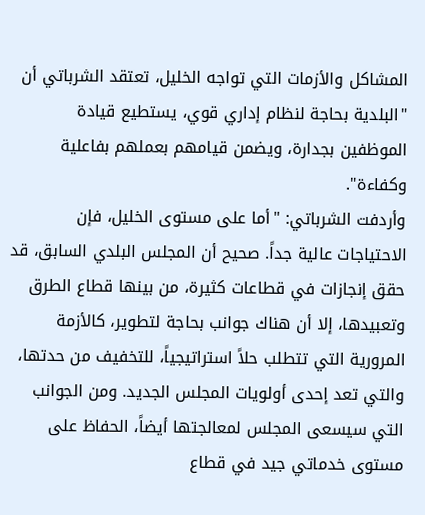المشاكل والأزمات التي تواجه الخليل، تعتقد الشرباتي أن "البلدية بحاجة لنظام إداري قوي، يستطيع قيادة الموظفين بجدارة، ويضمن قيامهم بعملهم بفاعلية وكفاءة".
وأردفت الشرباتي: "أما على مستوى الخليل، فإن الاحتياجات عالية جداً. صحيح أن المجلس البلدي السابق، قد حقق إنجازات في قطاعات كثيرة، من بينها قطاع الطرق وتعبيدها، إلا أن هناك جوانب بحاجة لتطوير، كالأزمة المرورية التي تتطلب حلاً استراتيجياً، للتخفيف من حدتها، والتي تعد إحدى أولويات المجلس الجديد. ومن الجوانب التي سيسعى المجلس لمعالجتها أيضاً، الحفاظ على مستوى خدماتي جيد في قطاع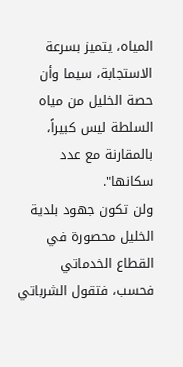المياه، يتميز بسرعة الاستجابة، سيما وأن حصة الخليل من مياه السلطة ليس كبيراً، بالمقارنة مع عدد سكانها".
ولن تكون جهود بلدية الخليل محصورة في القطاع الخدماتي فحسب، فتقول الشرباتي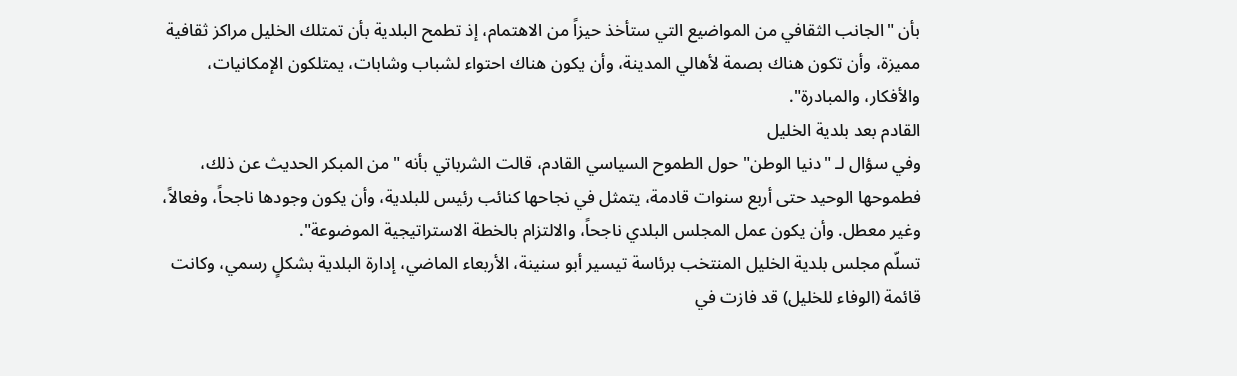بأن "الجانب الثقافي من المواضيع التي ستأخذ حيزاً من الاهتمام، إذ تطمح البلدية بأن تمتلك الخليل مراكز ثقافية مميزة، وأن تكون هناك بصمة لأهالي المدينة، وأن يكون هناك احتواء لشباب وشابات، يمتلكون الإمكانيات، والأفكار، والمبادرة".
القادم بعد بلدية الخليل
وفي سؤال لـ "دنيا الوطن" حول الطموح السياسي القادم، قالت الشرباتي بأنه "من المبكر الحديث عن ذلك، فطموحها الوحيد حتى أربع سنوات قادمة، يتمثل في نجاحها كنائب رئيس للبلدية، وأن يكون وجودها ناجحاً، وفعالاً، وغير معطل. وأن يكون عمل المجلس البلدي ناجحاً، والالتزام بالخطة الاستراتيجية الموضوعة".
تسلّم مجلس بلدية الخليل المنتخب برئاسة تيسير أبو سنينة، الأربعاء الماضي، إدارة البلدية بشكلٍ رسمي، وكانت قائمة (الوفاء للخليل) قد فازت في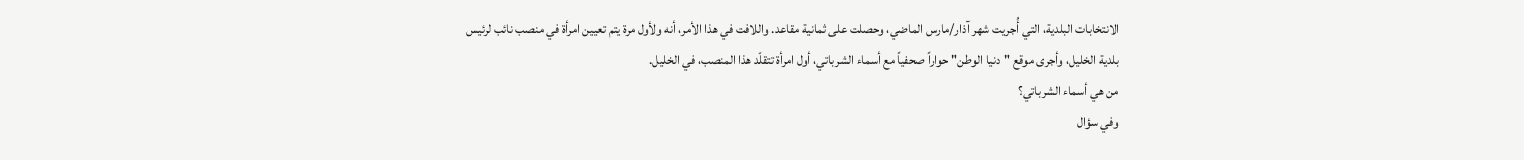الانتخابات البلدية، التي أُجريت شهر آذار/مارس الماضي، وحصلت على ثمانية مقاعد. واللافت في هذا الأمر، أنه ولأول مرة يتم تعيين امرأة في منصب نائب لرئيس بلدية الخليل، وأجرى موقع "دنيا الوطن" حواراً صحفياً مع أسماء الشرباتي، أول امرأة تتقلّد هذا المنصب، في الخليل.
من هي أسماء الشرباتي؟
وفي سؤال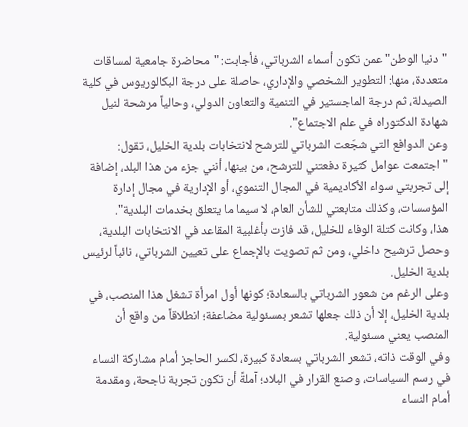"دنيا الوطن" عمن تكون أسماء الشرباتي، فأجابت: "محاضرة جامعية لمساقات متعددة، منها: التطوير الشخصي والإداري، حاصلة على درجة البكالوريوس في كلية الصيدلة، ثم درجة الماجستير في التنمية والتعاون الدولي، وحالياً مرشحة لنيل شهادة الدكتوراه في علم الاجتماع".
وعن الدوافع التي شجّعت الشرباتي للترشح لانتخابات بلدية الخليل، تقول: "اجتمعت عوامل كثيرة دفعتني للترشح، من بينها، أنني جزء من هذا البلد، إضافة إلى تجربتي سواء الأكاديمية في المجال التنموي، أو الإدارية في مجال إدارة المؤسسات، وكذلك متابعتي للشأن العام، لا سيما ما يتعلق بخدمات البلدية".
هذا، وكانت كتلة الوفاء للخليل، قد فازت بأغلبية المقاعد في الانتخابات البلدية، وحصل ترشيح داخلي، ومن ثم تصويت بالإجماع على تعيين الشرباتي، نائباً لرئيس بلدية الخليل.
وعلى الرغم من شعور الشرباتي بالسعادة؛ كونها أول امرأة تشغل هذا المنصب، في بلدية الخليل، إلا أن ذلك جعلها تشعر بمسئولية مضاعفة؛ انطلاقاً من واقع أن المنصب يعني مسئولية.
وفي الوقت ذاته، تشعر الشرباتي بسعادة كبيرة، لكسر الحاجز أمام مشاركة النساء في رسم السياسات، وصنع القرار في البلاد؛ آملةً أن تكون تجربة ناجحة، ومقدمة أمام النساء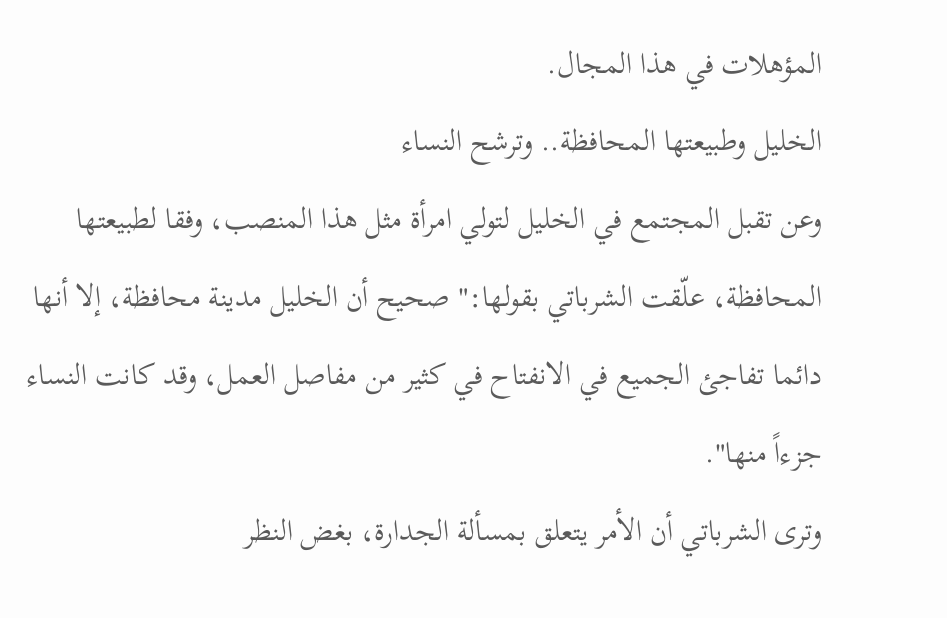المؤهلات في هذا المجال.
الخليل وطبيعتها المحافظة.. وترشح النساء
وعن تقبل المجتمع في الخليل لتولي امرأة مثل هذا المنصب، وفقا لطبيعتها المحافظة، علّقت الشرباتي بقولها:" صحيح أن الخليل مدينة محافظة، إلا أنها دائما تفاجئ الجميع في الانفتاح في كثير من مفاصل العمل، وقد كانت النساء جزءاً منها".
وترى الشرباتي أن الأمر يتعلق بمسألة الجدارة، بغض النظر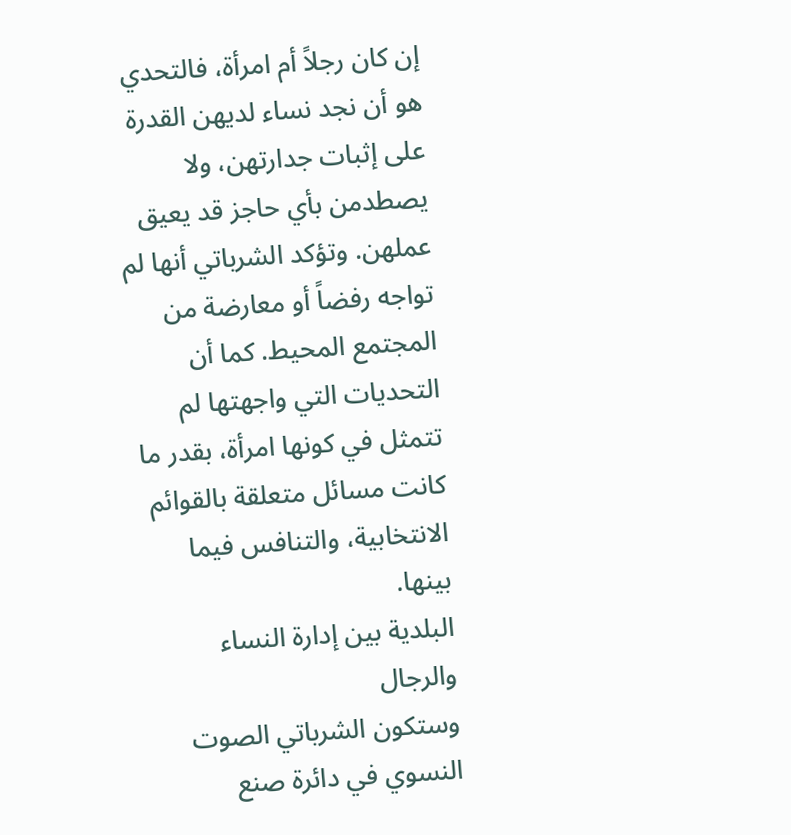إن كان رجلاً أم امرأة، فالتحدي هو أن نجد نساء لديهن القدرة على إثبات جدارتهن، ولا يصطدمن بأي حاجز قد يعيق عملهن. وتؤكد الشرباتي أنها لم تواجه رفضاً أو معارضة من المجتمع المحيط. كما أن التحديات التي واجهتها لم تتمثل في كونها امرأة، بقدر ما كانت مسائل متعلقة بالقوائم الانتخابية، والتنافس فيما بينها.
البلدية بين إدارة النساء والرجال
وستكون الشرباتي الصوت النسوي في دائرة صنع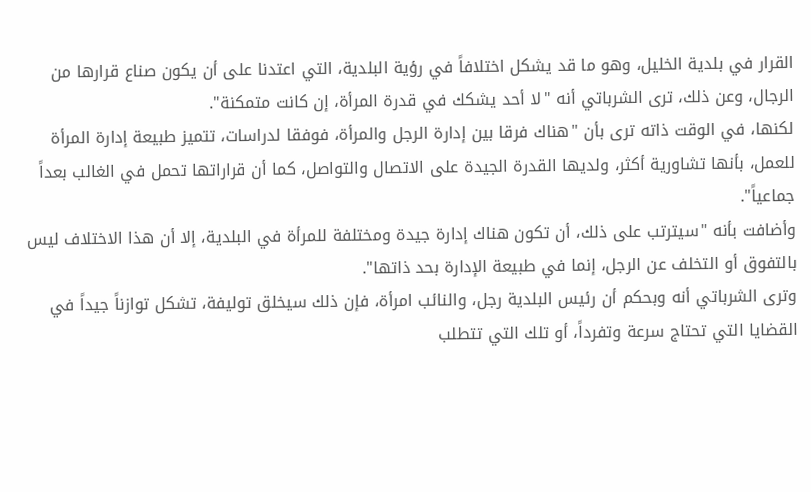القرار في بلدية الخليل، وهو ما قد يشكل اختلافاً في رؤية البلدية، التي اعتدنا على أن يكون صناع قرارها من الرجال، وعن ذلك، ترى الشرباتي أنه "لا أحد يشكك في قدرة المرأة، إن كانت متمكنة".
لكنها، في الوقت ذاته ترى بأن "هناك فرقا بين إدارة الرجل والمرأة، فوفقا لدراسات، تتميز طبيعة إدارة المرأة للعمل، بأنها تشاورية أكثر، ولديها القدرة الجيدة على الاتصال والتواصل، كما أن قراراتها تحمل في الغالب بعداً جماعياً".
وأضافت بأنه "سيترتب على ذلك، أن تكون هناك إدارة جيدة ومختلفة للمرأة في البلدية، إلا أن هذا الاختلاف ليس بالتفوق أو التخلف عن الرجل، إنما في طبيعة الإدارة بحد ذاتها".
وترى الشرباتي أنه وبحكم أن رئيس البلدية رجل، والنائب امرأة، فإن ذلك سيخلق توليفة، تشكل توازناً جيداً في القضايا التي تحتاج سرعة وتفرداً، أو تلك التي تتطلب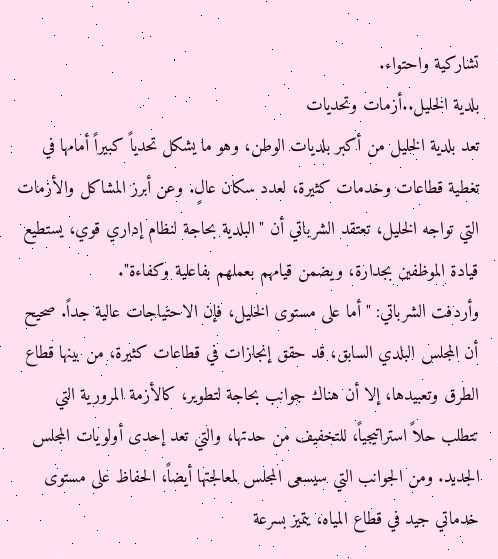تشاركية واحتواء.
بلدية الخليل..أزمات وتحديات
تعد بلدية الخليل من أكبر بلديات الوطن، وهو ما يشكل تحدياً كبيراً أمامها في تغطية قطاعات وخدمات كثيرة، لعدد سكان عالٍ. وعن أبرز المشاكل والأزمات التي تواجه الخليل، تعتقد الشرباتي أن "البلدية بحاجة لنظام إداري قوي، يستطيع قيادة الموظفين بجدارة، ويضمن قيامهم بعملهم بفاعلية وكفاءة".
وأردفت الشرباتي: "أما على مستوى الخليل، فإن الاحتياجات عالية جداً. صحيح أن المجلس البلدي السابق، قد حقق إنجازات في قطاعات كثيرة، من بينها قطاع الطرق وتعبيدها، إلا أن هناك جوانب بحاجة لتطوير، كالأزمة المرورية التي تتطلب حلاً استراتيجياً، للتخفيف من حدتها، والتي تعد إحدى أولويات المجلس الجديد. ومن الجوانب التي سيسعى المجلس لمعالجتها أيضاً، الحفاظ على مستوى خدماتي جيد في قطاع المياه، يتميز بسرعة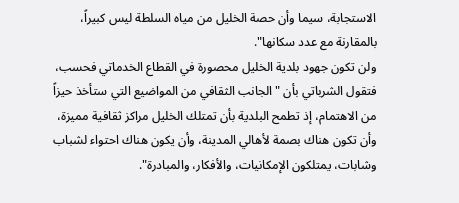الاستجابة، سيما وأن حصة الخليل من مياه السلطة ليس كبيراً، بالمقارنة مع عدد سكانها".
ولن تكون جهود بلدية الخليل محصورة في القطاع الخدماتي فحسب، فتقول الشرباتي بأن "الجانب الثقافي من المواضيع التي ستأخذ حيزاً من الاهتمام، إذ تطمح البلدية بأن تمتلك الخليل مراكز ثقافية مميزة، وأن تكون هناك بصمة لأهالي المدينة، وأن يكون هناك احتواء لشباب وشابات، يمتلكون الإمكانيات، والأفكار، والمبادرة".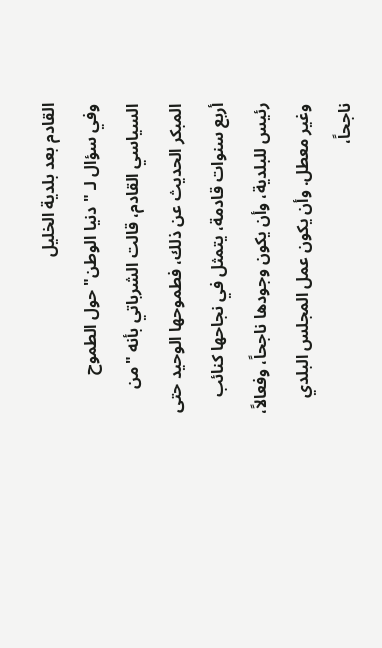القادم بعد بلدية الخليل
وفي سؤال لـ "دنيا الوطن" حول الطموح السياسي القادم، قالت الشرباتي بأنه "من المبكر الحديث عن ذلك، فطموحها الوحيد حتى أربع سنوات قادمة، يتمثل في نجاحها كنائب رئيس للبلدية، وأن يكون وجودها ناجحاً، وفعالاً، وغير معطل. وأن يكون عمل المجلس البلدي ناجحاً،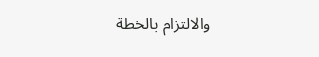والالتزام بالخطة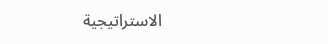الاستراتيجية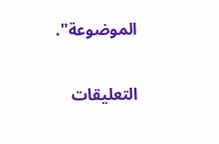الموضوعة".

التعليقات